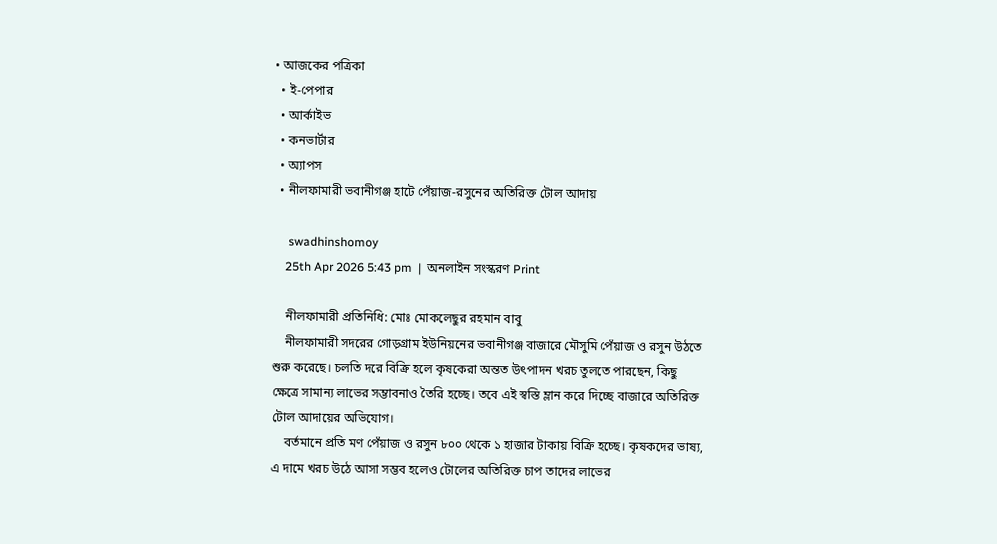• আজকের পত্রিকা
  • ই-পেপার
  • আর্কাইভ
  • কনভার্টার
  • অ্যাপস
  • নীলফামারী ভবানীগঞ্জ হাটে পেঁয়াজ-রসুনের অতিরিক্ত টোল আদায়

     swadhinshomoy
    25th Apr 2026 5:43 pm  |  অনলাইন সংস্করণ Print

    নীলফামারী প্রতিনিধি: মোঃ মোকলেছুর রহমান বাবু
    নীলফামারী সদরের গোড়গ্রাম ইউনিয়নের ভবানীগঞ্জ বাজারে মৌসুমি পেঁয়াজ ও রসুন উঠতে শুরু করেছে। চলতি দরে বিক্রি হলে কৃষকেরা অন্তত উৎপাদন খরচ তুলতে পারছেন, কিছু ক্ষেত্রে সামান্য লাভের সম্ভাবনাও তৈরি হচ্ছে। তবে এই স্বস্তি ম্লান করে দিচ্ছে বাজারে অতিরিক্ত টোল আদায়ের অভিযোগ।
    বর্তমানে প্রতি মণ পেঁয়াজ ও রসুন ৮০০ থেকে ১ হাজার টাকায় বিক্রি হচ্ছে। কৃষকদের ভাষ্য, এ দামে খরচ উঠে আসা সম্ভব হলেও টোলের অতিরিক্ত চাপ তাদের লাভের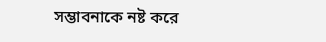সম্ভাবনাকে নষ্ট করে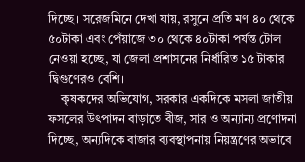দিচ্ছে। সরেজমিনে দেখা যায়, রসুনে প্রতি মণ ৪০ থেকে ৫০টাকা এবং পেঁয়াজে ৩০ থেকে ৪০টাকা পর্যন্ত টোল নেওয়া হচ্ছে, যা জেলা প্রশাসনের নির্ধারিত ১৫ টাকার দ্বিগুণেরও বেশি।
    কৃষকদের অভিযোগ, সরকার একদিকে মসলা জাতীয় ফসলের উৎপাদন বাড়াতে বীজ, সার ও অন্যান্য প্রণোদনা দিচ্ছে, অন্যদিকে বাজার ব্যবস্থাপনায় নিয়ন্ত্রণের অভাবে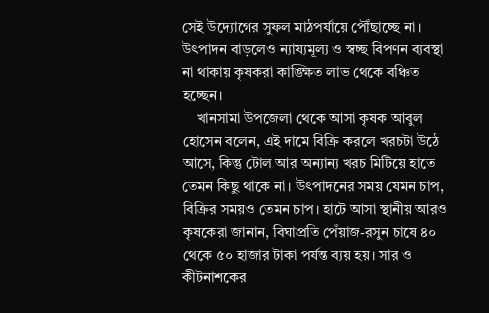সেই উদ্যোগের সুফল মাঠপর্যায়ে পৌঁছাচ্ছে না। উৎপাদন বাড়লেও ন্যায্যমূল্য ও স্বচ্ছ বিপণন ব্যবস্থা না থাকায় কৃষকরা কাঙ্ক্ষিত লাভ থেকে বঞ্চিত হচ্ছেন।
    খানসামা উপজেলা থেকে আসা কৃষক আবুল হোসেন বলেন, এই দামে বিক্রি করলে খরচটা উঠে আসে, কিন্তু টোল আর অন্যান্য খরচ মিটিয়ে হাতে তেমন কিছু থাকে না। উৎপাদনের সময় যেমন চাপ, বিক্রির সময়ও তেমন চাপ। হাটে আসা স্থানীয় আরও কৃষকেরা জানান, বিঘাপ্রতি পেঁয়াজ-রসুন চাষে ৪০ থেকে ৫০ হাজার টাকা পর্যন্ত ব্যয় হয়। সার ও কীটনাশকের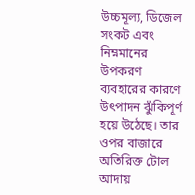উচ্চমূল্য, ডিজেল সংকট এবং নিম্নমানের উপকরণ ব্যবহারের কারণে উৎপাদন ঝুঁকিপূর্ণ হয়ে উঠেছে। তার ওপর বাজারে অতিরিক্ত টোল আদায়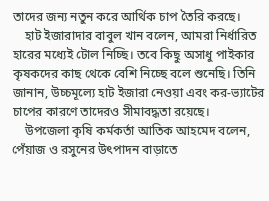তাদের জন্য নতুন করে আর্থিক চাপ তৈরি করছে।
    হাট ইজারাদার বাবুল খান বলেন, আমরা নির্ধারিত হারের মধ্যেই টোল নিচ্ছি। তবে কিছু অসাধু পাইকার কৃষকদের কাছ থেকে বেশি নিচ্ছে বলে শুনেছি। তিনি জানান, উচ্চমূল্যে হাট ইজারা নেওয়া এবং কর-ভ্যাটের চাপের কারণে তাদেরও সীমাবদ্ধতা রয়েছে।
    উপজেলা কৃষি কর্মকর্তা আতিক আহমেদ বলেন, পেঁয়াজ ও রসুনের উৎপাদন বাড়াতে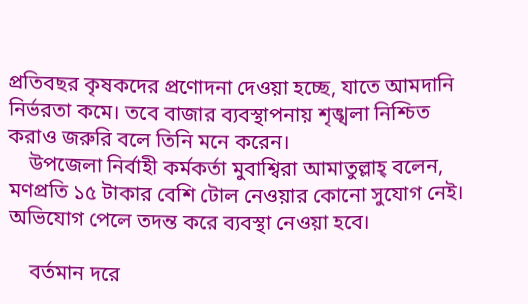প্রতিবছর কৃষকদের প্রণোদনা দেওয়া হচ্ছে, যাতে আমদানি নির্ভরতা কমে। তবে বাজার ব্যবস্থাপনায় শৃঙ্খলা নিশ্চিত করাও জরুরি বলে তিনি মনে করেন।
    উপজেলা নির্বাহী কর্মকর্তা মুবাশ্বিরা আমাতুল্লাহ্ বলেন, মণপ্রতি ১৫ টাকার বেশি টোল নেওয়ার কোনো সুযোগ নেই। অভিযোগ পেলে তদন্ত করে ব্যবস্থা নেওয়া হবে।

    বর্তমান দরে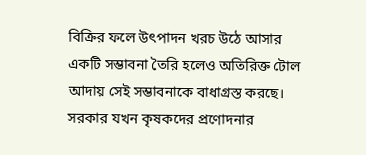বিক্রির ফলে উৎপাদন খরচ উঠে আসার একটি সম্ভাবনা তৈরি হলেও অতিরিক্ত টোল আদায় সেই সম্ভাবনাকে বাধাগ্রস্ত করছে। সরকার যখন কৃষকদের প্রণোদনার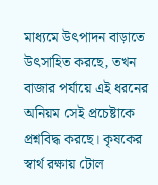মাধ্যমে উৎপাদন বাড়াতে উৎসাহিত করছে, তখন বাজার পর্যায়ে এই ধরনের অনিয়ম সেই প্রচেষ্টাকে প্রশ্নবিদ্ধ করছে। কৃষকের স্বার্থ রক্ষায় টোল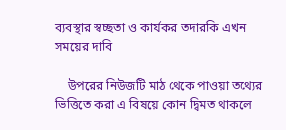ব্যবস্থার স্বচ্ছতা ও কার্যকর তদারকি এখন সময়ের দাবি

    উপরের নিউজটি মাঠ থেকে পাওয়া তথ্যের ভিত্তিতে করা এ বিষয়ে কোন দ্বিমত থাকলে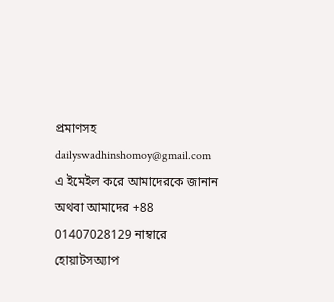প্রমাণসহ dailyswadhinshomoy@gmail.com এ ইমেইল করে আমাদেরকে জানান অথবা আমাদের +88 01407028129 নাম্বারে হোয়াটসঅ্যাপ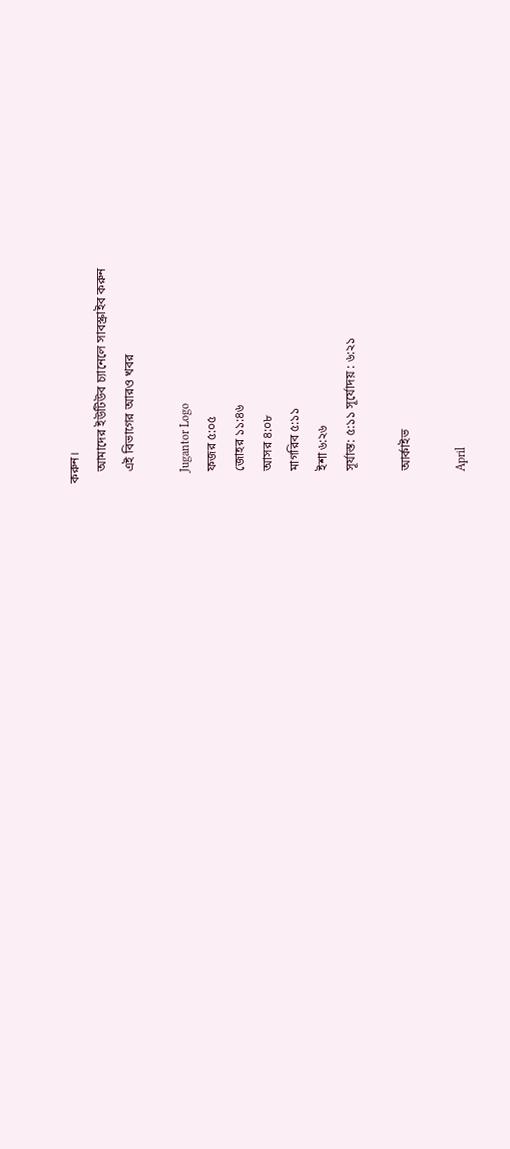করুন।
    আমাদের ইউটিউব চ্যানেলে সাবস্ক্রাইব করুন
    এই বিভাগের আরও খবর

    Jugantor Logo
    ফজর ৫:০৫
    জোহর ১১:৪৬
    আসর ৪:০৮
    মাগরিব ৫:১১
    ইশা ৬:২৬
    সূর্যাস্ত: ৫:১১ সূর্যোদয় : ৬:২১

    আর্কাইভ

    April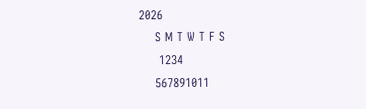2026
    S M T W T F S
     1234
    567891011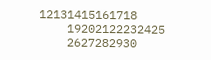12131415161718
    19202122232425
    2627282930